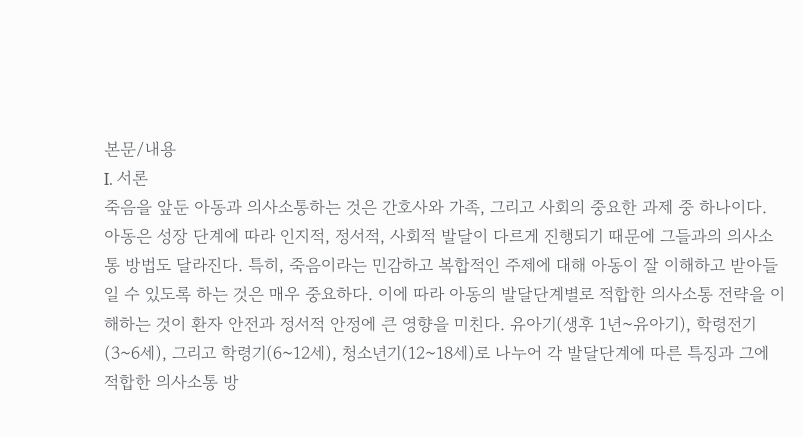본문/내용
I. 서론
죽음을 앞둔 아동과 의사소통하는 것은 간호사와 가족, 그리고 사회의 중요한 과제 중 하나이다. 아동은 성장 단계에 따라 인지적, 정서적, 사회적 발달이 다르게 진행되기 때문에 그들과의 의사소통 방법도 달라진다. 특히, 죽음이라는 민감하고 복합적인 주제에 대해 아동이 잘 이해하고 받아들일 수 있도록 하는 것은 매우 중요하다. 이에 따라 아동의 발달단계별로 적합한 의사소통 전략을 이해하는 것이 환자 안전과 정서적 안정에 큰 영향을 미친다. 유아기(생후 1년~유아기), 학령전기(3~6세), 그리고 학령기(6~12세), 청소년기(12~18세)로 나누어 각 발달단계에 따른 특징과 그에 적합한 의사소통 방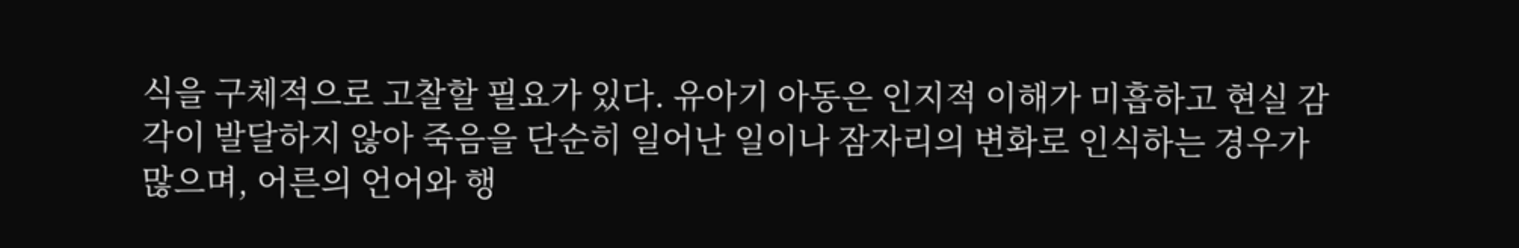식을 구체적으로 고찰할 필요가 있다. 유아기 아동은 인지적 이해가 미흡하고 현실 감각이 발달하지 않아 죽음을 단순히 일어난 일이나 잠자리의 변화로 인식하는 경우가 많으며, 어른의 언어와 행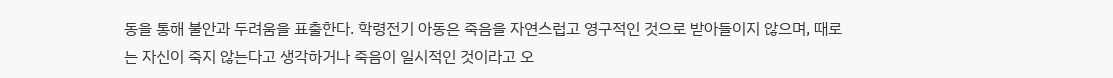동을 통해 불안과 두려움을 표출한다. 학령전기 아동은 죽음을 자연스럽고 영구적인 것으로 받아들이지 않으며, 때로는 자신이 죽지 않는다고 생각하거나 죽음이 일시적인 것이라고 오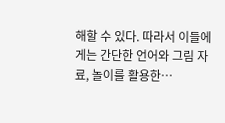해할 수 있다. 따라서 이들에게는 간단한 언어와 그림 자료, 놀이를 활용한…